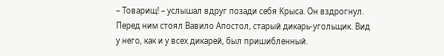– Товарищ! – услышал вдруг позади себя Крыса. Он вздрогнул. Перед ним стоял Вавило Апостол, старый дикарь-угольщик. Вид у него, как и у всех дикарей, был пришибленный.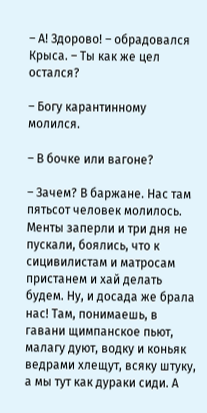– А! Здорово! – обрадовался Крыса. – Ты как же цел остался?

– Богу карантинному молился.

– В бочке или вагоне?

– Зачем? В баржане. Нас там пятьсот человек молилось. Менты заперли и три дня не пускали, боялись, что к сицивилистам и матросам пристанем и хай делать будем. Ну, и досада же брала нас! Там, понимаешь, в гавани щимпанское пьют, малагу дуют, водку и коньяк ведрами хлещут, всяку штуку, а мы тут как дураки сиди. А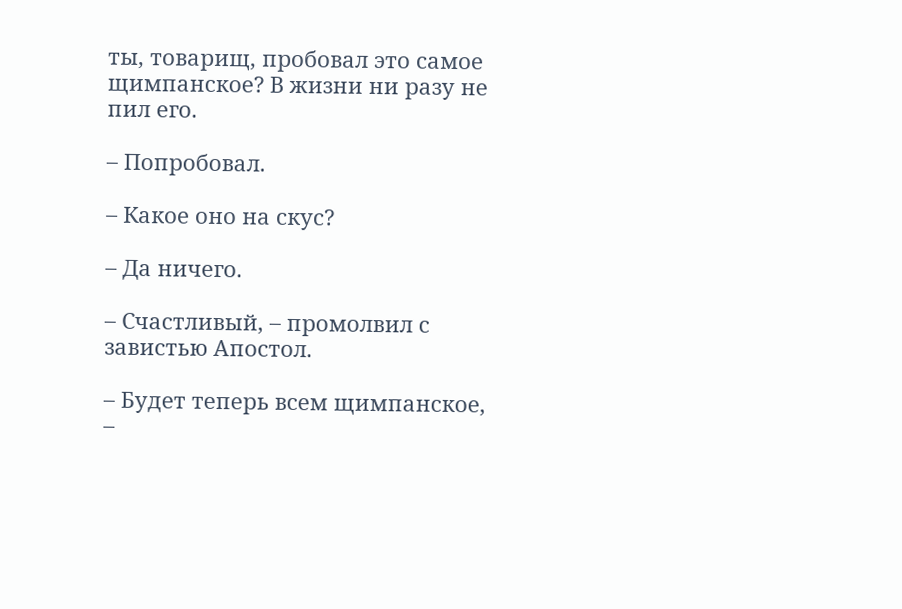ты, товарищ, пробовал это самое щимпанское? В жизни ни разу не пил его.

– Попробовал.

– Какое оно на скус?

– Да ничего.

– Счастливый, – промолвил с завистью Апостол.

– Будет теперь всем щимпанское, –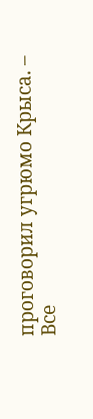проговорил угрюмо Крыса. – Все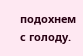подохнем с голоду.